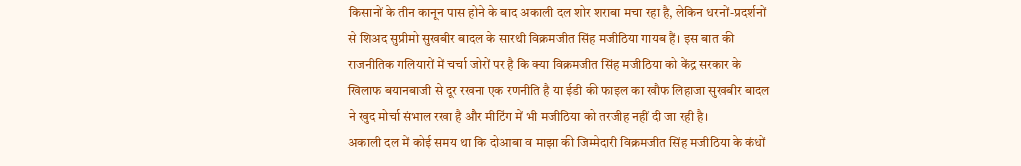किसानों के तीन कानून पास होने के बाद अकाली दल शोर शराबा मचा रहा है, लेकिन धरनों-प्रदर्शनों से शिअद सुप्रीमो सुखबीर बादल के सारथी विक्रमजीत सिंह मजीठिया गायब हैं। इस बात की राजनीतिक गलियारों में चर्चा जोरों पर है कि क्या विक्रमजीत सिंह मजीठिया को केंद्र सरकार के खिलाफ बयानबाजी से दूर रखना एक रणनीति है या ईडी की फाइल का खौफ लिहाजा सुखबीर बादल ने खुद मोर्चा संभाल रखा है और मीटिंग में भी मजीठिया को तरजीह नहीं दी जा रही है।
अकाली दल में कोई समय था कि दोआबा व माझा की जिम्मेदारी विक्रमजीत सिंह मजीठिया के कंधों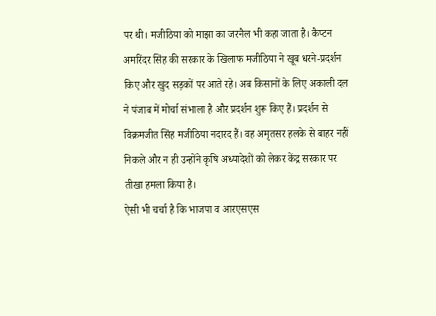पर थी। मजीठिया को माझा का जरनैल भी कहा जाता है। कैप्टन अमरिंदर सिंह की सरकार के खिलाफ मजीठिया ने खूब धरने-प्रदर्शन किए और खुद सड़कों पर आते रहे। अब किसानों के लिए अकाली दल ने पंजाब में मोर्चा संभाला है और प्रदर्शन शुरू किए हैं। प्रदर्शन से विक्रमजीत सिंह मजीठिया नदारद हैं। वह अमृतसर हलके से बाहर नहीं निकले और न ही उन्होंने कृषि अध्यादेशों को लेकर केंद्र सरकार पर तीखा हमला किया है।
ऐसी भी चर्चा है कि भाजपा व आरएसएस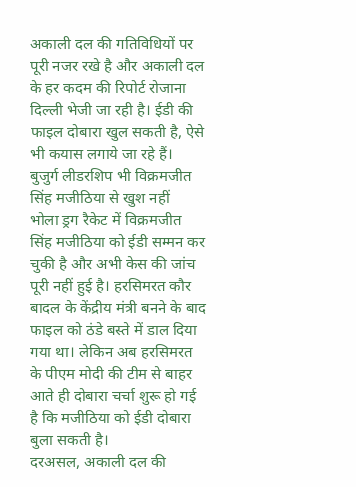अकाली दल की गतिविधियों पर पूरी नजर रखे है और अकाली दल के हर कदम की रिपोर्ट रोजाना दिल्ली भेजी जा रही है। ईडी की फाइल दोबारा खुल सकती है, ऐसे भी कयास लगाये जा रहे हैं।
बुजुर्ग लीडरशिप भी विक्रमजीत सिंह मजीठिया से खुश नहीं
भोला ड्रग रैकेट में विक्रमजीत सिंह मजीठिया को ईडी सम्मन कर चुकी है और अभी केस की जांच पूरी नहीं हुई है। हरसिमरत कौर बादल के केंद्रीय मंत्री बनने के बाद फाइल को ठंडे बस्ते में डाल दिया गया था। लेकिन अब हरसिमरत के पीएम मोदी की टीम से बाहर आते ही दोबारा चर्चा शुरू हो गई है कि मजीठिया को ईडी दोबारा बुला सकती है।
दरअसल, अकाली दल की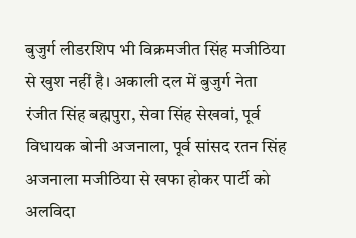बुजुर्ग लीडरशिप भी विक्रमजीत सिंह मजीठिया से खुश नहीं है। अकाली दल में बुजुर्ग नेता रंजीत सिंह बह्मपुरा, सेवा सिंह सेखवां, पूर्व विधायक बोनी अजनाला, पूर्व सांसद रतन सिंह अजनाला मजीठिया से खफा होकर पार्टी को अलविदा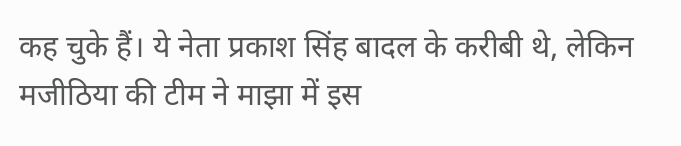कह चुके हैं। ये नेता प्रकाश सिंह बादल के करीबी थे, लेकिन मजीठिया की टीम ने माझा में इस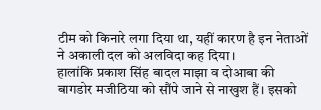टीम को किनारे लगा दिया था, यहीं कारण है इन नेताओं ने अकाली दल को अलविदा कह दिया।
हालांकि प्रकाश सिंह बादल माझा व दोआबा की बागडोर मजीठिया को सौंपे जाने से नाखुश हैं। इसको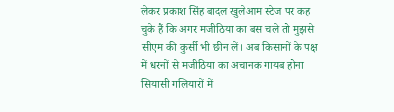लेकर प्रकाश सिंह बादल खुलेआम स्टेज पर कह चुके हैं कि अगर मजीठिया का बस चले तो मुझसे सीएम की कुर्सी भी छीन लें। अब किसानों के पक्ष में धरनों से मजीठिया का अचानक गायब होना सियासी गलियारों में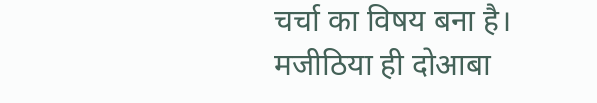चर्चा का विषय बना है। मजीठिया ही दोआबा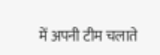में अपनी टीम चलाते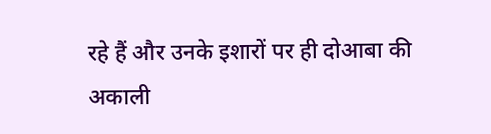रहे हैं और उनके इशारों पर ही दोआबा की अकाली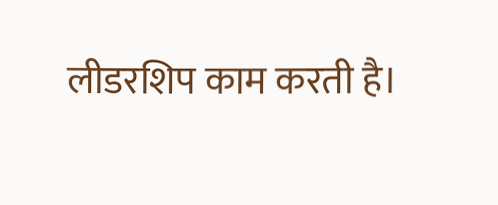लीडरशिप काम करती है।